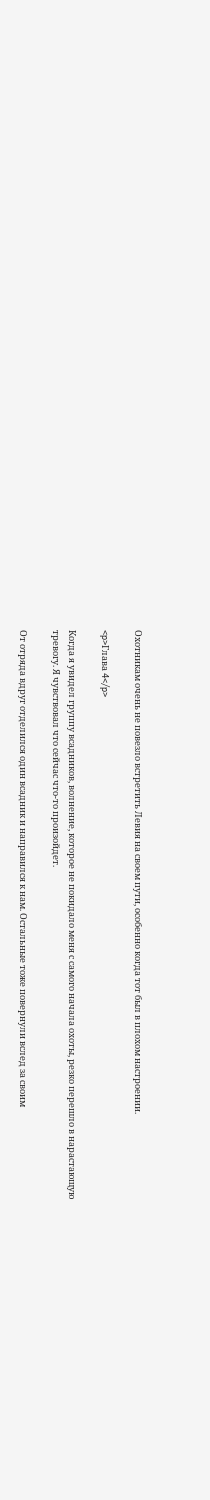Охотникам очень не повезло встретить Левия на своем пути, особенно когда тот был в плохом настроении.

<p>Глава 4</p>

Когда я увидел группу всадников, волнение, которое не покидало меня с самого начала охоты, резко перешло в нарастающую тревогу. Я чувствовал что сейчас что-то произойдет.

От отряда вдруг отделился один всадник и направился к нам. Остальные тоже повернули вслед за своим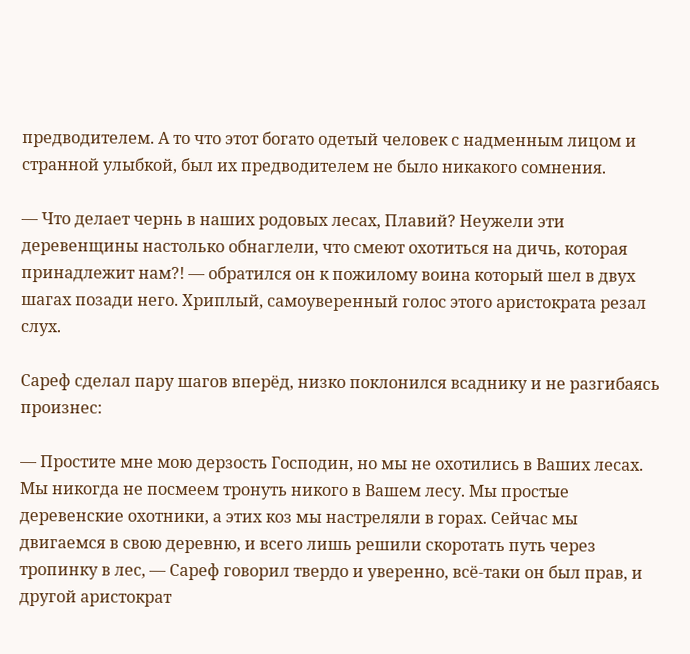предводителем. А то что этот богато одетый человек с надменным лицом и странной улыбкой, был их предводителем не было никакого сомнения.

— Что делает чернь в наших родовых лесах, Плавий? Неужели эти деревенщины настолько обнаглели, что смеют охотиться на дичь, которая принадлежит нам?! — обратился он к пожилому воина который шел в двух шагах позади него. Хриплый, самоуверенный голос этого аристократа резал слух.

Сареф сделал пару шагов вперёд, низко поклонился всаднику и не разгибаясь произнес:

— Простите мне мою дерзость Господин, но мы не охотились в Ваших лесах. Мы никогда не посмеем тронуть никого в Вашем лесу. Мы простые деревенские охотники, а этих коз мы настреляли в горах. Сейчас мы двигаемся в свою деревню, и всего лишь решили скоротать путь через тропинку в лес, — Сареф говорил твердо и уверенно, всё-таки он был прав, и другой аристократ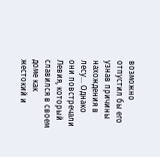возможно отпустил бы его узнав причины нахождения в лесу… Однако они повстречали Левия, который славился в своем доме как жестокий и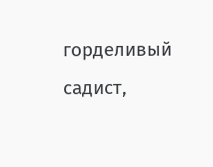горделивый садист,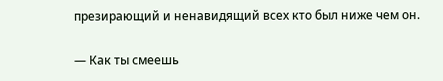презирающий и ненавидящий всех кто был ниже чем он.

— Как ты смеешь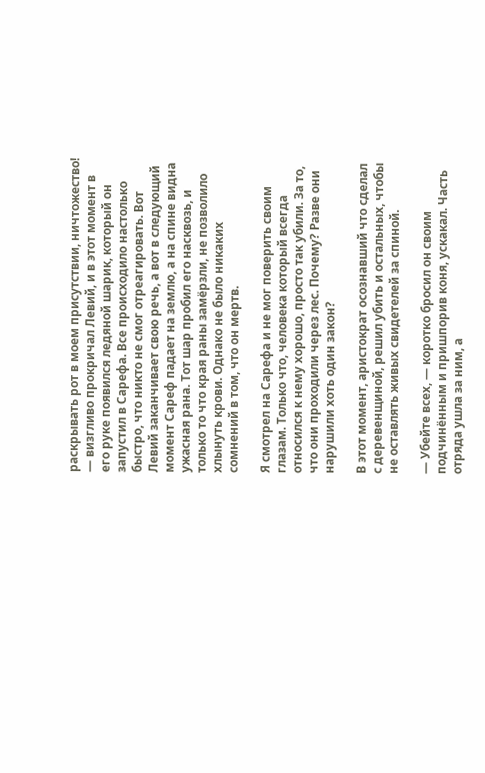раскрывать рот в моем присутствии, ничтожество! — визгливо прокричал Левий, и в этот момент в его руке появился ледяной шарик, который он запустил в Сарефа. Все происходило настолько быстро, что никто не смог отреагировать. Вот Левий заканчивает свою речь, а вот в следующий момент Сареф падает на землю, а на спине видна ужасная рана. Тот шар пробил его насквозь, и только то что края раны замёрзли, не позволило хлынуть крови. Однако не было никаких сомнений в том, что он мертв.

Я смотрел на Сарефа и не мог поверить своим глазам. Только что, человека который всегда относился к нему хорошо, просто так убили. За то, что они проходили через лес. Почему? Разве они нарушили хоть один закон?

В этот момент, аристократ осознавший что сделал с деревенщиной, решил убить и остальных, чтобы не оставлять живых свидетелей за спиной.

— Убейте всех, — коротко бросил он своим подчинённым и пришпорив коня, ускакал. Часть отряда ушла за ним, а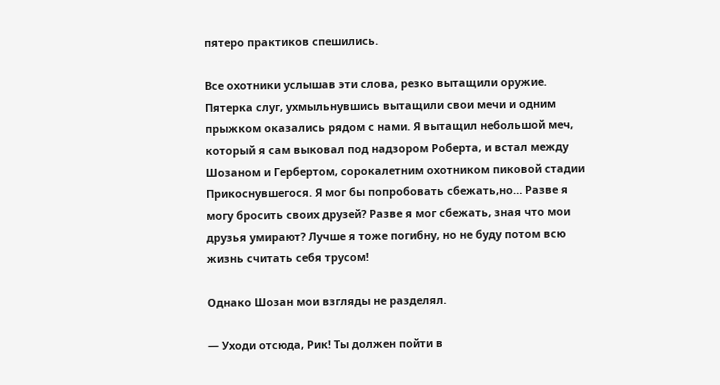пятеро практиков спешились.

Все охотники услышав эти слова, резко вытащили оружие. Пятерка слуг, ухмыльнувшись вытащили свои мечи и одним прыжком оказались рядом с нами. Я вытащил небольшой меч, который я сам выковал под надзором Роберта, и встал между Шозаном и Гербертом, сорокалетним охотником пиковой стадии Прикоснувшегося. Я мог бы попробовать сбежать,но… Разве я могу бросить своих друзей? Разве я мог сбежать, зная что мои друзья умирают? Лучше я тоже погибну, но не буду потом всю жизнь считать себя трусом!

Однако Шозан мои взгляды не разделял.

— Уходи отсюда, Рик! Ты должен пойти в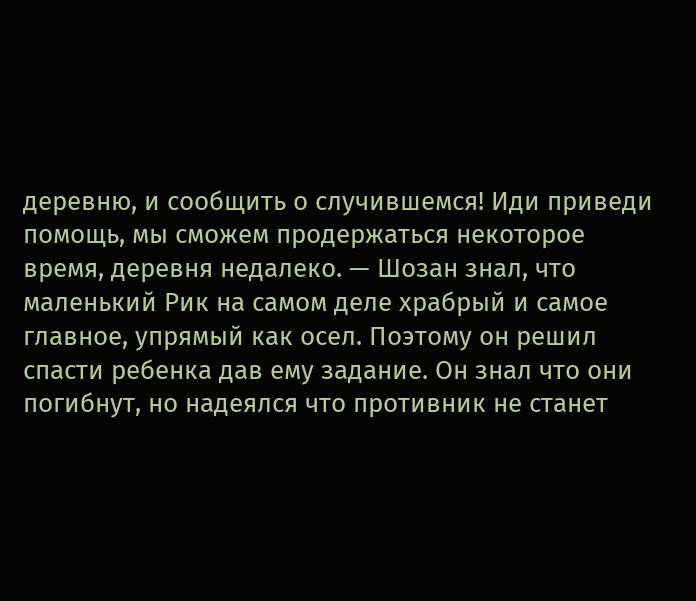деревню, и сообщить о случившемся! Иди приведи помощь, мы сможем продержаться некоторое время, деревня недалеко. — Шозан знал, что маленький Рик на самом деле храбрый и самое главное, упрямый как осел. Поэтому он решил спасти ребенка дав ему задание. Он знал что они погибнут, но надеялся что противник не станет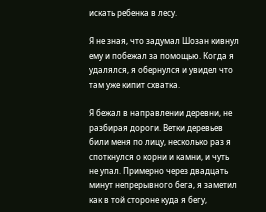искать ребенка в лесу.

Я не зная, что задумал Шозан кивнул ему и побежал за помощью. Когда я удалялся, я обернулся и увидел что там уже кипит схватка.

Я бежал в направлении деревни, не разбирая дороги. Ветки деревьев били меня по лицу, несколько раз я споткнулся о корни и камни, и чуть не упал. Примерно через двадцать минут непрерывного бега, я заметил как в той стороне куда я бегу,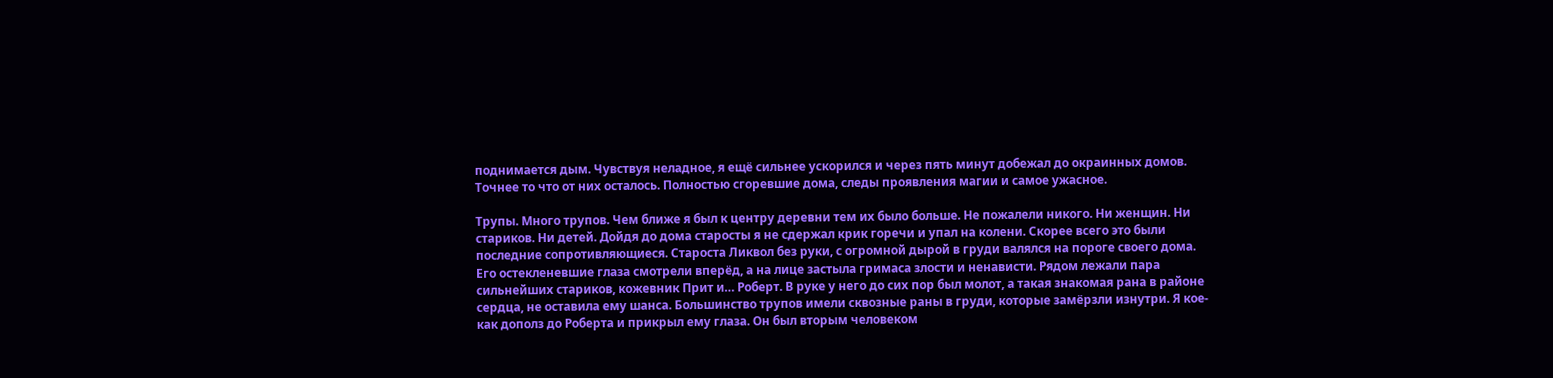поднимается дым. Чувствуя неладное, я ещё сильнее ускорился и через пять минут добежал до окраинных домов. Точнее то что от них осталось. Полностью сгоревшие дома, следы проявления магии и самое ужасное.

Трупы. Много трупов. Чем ближе я был к центру деревни тем их было больше. Не пожалели никого. Ни женщин. Ни стариков. Ни детей. Дойдя до дома старосты я не сдержал крик горечи и упал на колени. Скорее всего это были последние сопротивляющиеся. Староста Ликвол без руки, с огромной дырой в груди валялся на пороге своего дома. Его остекленевшие глаза смотрели вперёд, а на лице застыла гримаса злости и ненависти. Рядом лежали пара сильнейших стариков, кожевник Прит и… Роберт. В руке у него до сих пор был молот, а такая знакомая рана в районе сердца, не оставила ему шанса. Большинство трупов имели сквозные раны в груди, которые замёрзли изнутри. Я кое-как дополз до Роберта и прикрыл ему глаза. Он был вторым человеком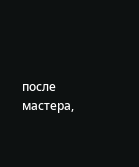после мастера,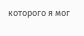которого я мог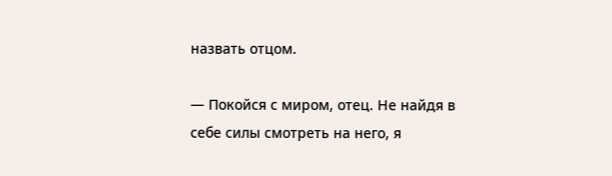назвать отцом.

— Покойся с миром, отец. Не найдя в себе силы смотреть на него, я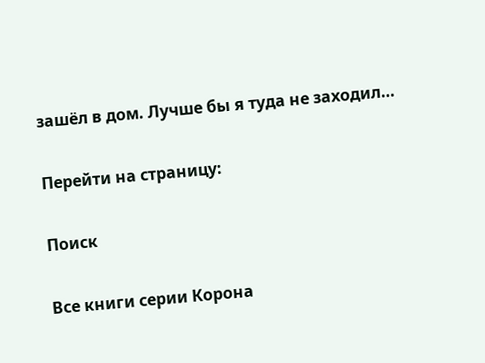зашёл в дом. Лучше бы я туда не заходил…

Перейти на страницу:

Поиск

Все книги серии Корона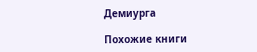Демиурга

Похожие книги